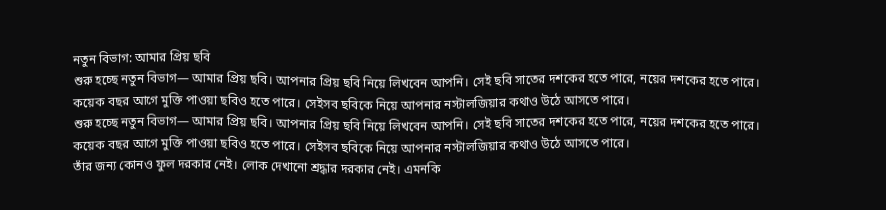নতুন বিভাগ: আমার প্রিয় ছবি
শুরু হচ্ছে নতুন বিভাগ— আমার প্রিয় ছবি। আপনার প্রিয় ছবি নিয়ে লিখবেন আপনি। সেই ছবি সাতের দশকের হতে পারে, নয়ের দশকের হতে পারে। কয়েক বছর আগে মুক্তি পাওয়া ছবিও হতে পারে। সেইসব ছবিকে নিয়ে আপনার নস্টালজিয়ার কথাও উঠে আসতে পারে।
শুরু হচ্ছে নতুন বিভাগ— আমার প্রিয় ছবি। আপনার প্রিয় ছবি নিয়ে লিখবেন আপনি। সেই ছবি সাতের দশকের হতে পারে, নয়ের দশকের হতে পারে। কয়েক বছর আগে মুক্তি পাওয়া ছবিও হতে পারে। সেইসব ছবিকে নিয়ে আপনার নস্টালজিয়ার কথাও উঠে আসতে পারে।
তাঁর জন্য কোনও ফুল দরকার নেই। লোক দেখানো শ্রদ্ধার দরকার নেই। এমনকি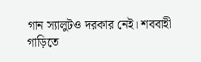গান স্যালুটও দরকার নেই। শববাহী গাড়িতে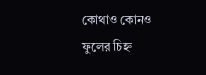কোথাও কোনও ফুলের চিহ্ন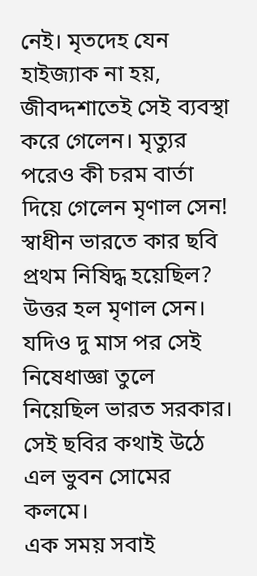নেই। মৃতদেহ যেন হাইজ্যাক না হয়, জীবদ্দশাতেই সেই ব্যবস্থা করে গেলেন। মৃত্যুর পরেও কী চরম বার্তা দিয়ে গেলেন মৃণাল সেন!
স্বাধীন ভারতে কার ছবি প্রথম নিষিদ্ধ হয়েছিল? উত্তর হল মৃণাল সেন। যদিও দু মাস পর সেই নিষেধাজ্ঞা তুলে নিয়েছিল ভারত সরকার। সেই ছবির কথাই উঠে এল ভুবন সোমের কলমে।
এক সময় সবাই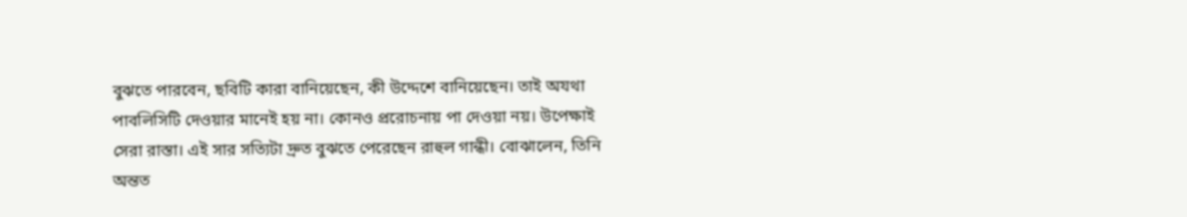বুঝতে পারবেন, ছবিটি কারা বানিয়েছেন, কী উদ্দেশে বানিয়েছেন। তাই অযথা পাবলিসিটি দেওয়ার মানেই হয় না। কোনও প্ররোচনায় পা দেওয়া নয়। উপেক্ষাই সেরা রাস্তা। এই সার সত্যিটা দ্রুত বুঝতে পেরেছেন রাহুল গান্ধী। বোঝালেন, তিনি অন্তত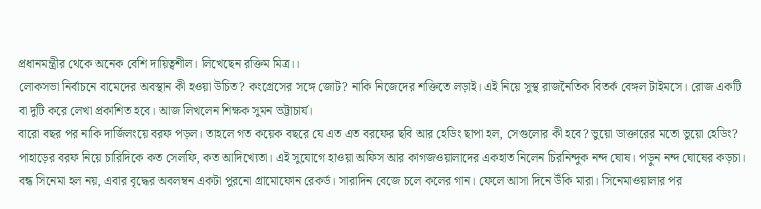প্রধানমন্ত্রীর থেকে অনেক বেশি দায়িত্বশীল। লিখেছেন রক্তিম মিত্র।।
লোকসভা নির্বাচনে বামেদের অবস্থান কী হওয়া উচিত? কংগ্রেসের সঙ্গে জোট? নাকি নিজেদের শক্তিতে লড়াই। এই নিয়ে সুস্থ রাজনৈতিক বিতর্ক বেঙ্গল টাইমসে। রোজ একটি বা দুটি করে লেখা প্রকাশিত হবে। আজ লিখলেন শিক্ষক সুমন ভট্টাচার্য।
বারো বছর পর নাকি দার্জিলংয়ে বরফ পড়ল। তাহলে গত কয়েক বছরে যে এত এত বরফের ছবি আর হেডিং ছাপা হল, সেগুলোর কী হবে? ভুয়ো ডাক্তারের মতো ভুয়ো হেডিং? পাহাড়ের বরফ নিয়ে চারিদিকে কত সেলফি, কত আদিখ্যেতা। এই সুযোগে হাওয়া অফিস আর কাগজওয়ালাদের একহাত নিলেন চিরনিন্দুক নন্দ ঘোষ। পড়ুন নন্দ ঘোষের কড়চা।
বন্ধ সিনেমা হল নয়, এবার বৃদ্ধের অবলম্বন একটা পুরনো গ্রামোফোন রেকর্ড। সারাদিন বেজে চলে কলের গান। ফেলে আসা দিনে উঁকি মারা। সিনেমাওয়ালার পর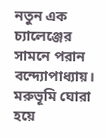নতুন এক চ্যালেঞ্জের সামনে পরান বন্দ্যোপাধ্যায়।
মরুভূমি ঘোরা হয়ে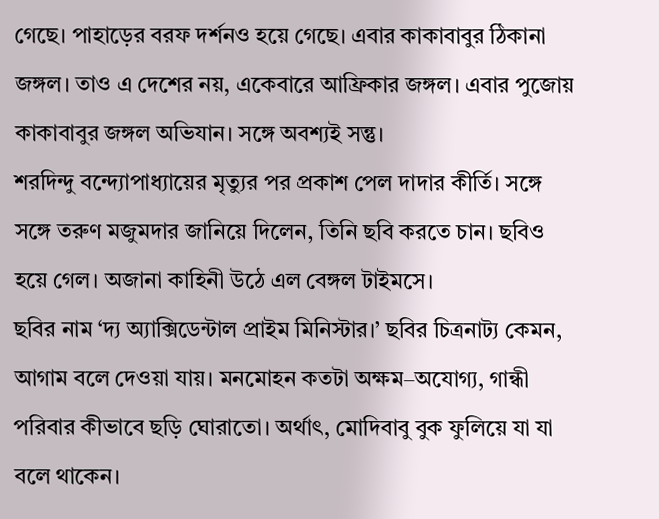গেছে। পাহাড়ের বরফ দর্শনও হয়ে গেছে। এবার কাকাবাবুর ঠিকানা জঙ্গল। তাও এ দেশের নয়, একেবারে আফ্রিকার জঙ্গল। এবার পুজোয় কাকাবাবুর জঙ্গল অভিযান। সঙ্গে অবশ্যই সন্তু।
শরদিন্দু বন্দ্যোপাধ্যায়ের মৃত্যুর পর প্রকাশ পেল দাদার কীর্তি। সঙ্গে সঙ্গে তরুণ মজুমদার জানিয়ে দিলেন, তিনি ছবি করতে চান। ছবিও হয়ে গেল। অজানা কাহিনী উঠে এল বেঙ্গল টাইমসে।
ছবির নাম ‘দ্য অ্যাক্সিডেন্টাল প্রাইম মিনিস্টার।’ ছবির চিত্রনাট্য কেমন, আগাম বলে দেওয়া যায়। মনমোহন কতটা অক্ষম–অযোগ্য, গান্ধী পরিবার কীভাবে ছড়ি ঘোরাতো। অর্থাৎ, মোদিবাবু বুক ফুলিয়ে যা যা বলে থাকেন।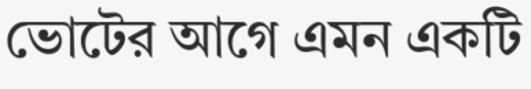ভোটের আগে এমন একটি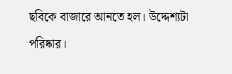ছবিকে বাজারে আনতে হল। উদ্দেশ্যটা পরিষ্কার।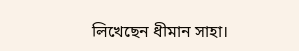লিখেছেন ধীমান সাহা।